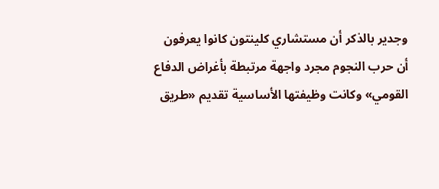وجدير بالذكر أن مستشاري كلينتون كانوا يعرفون أن حرب النجوم مجرد واجهة مرتبطة بأغراض الدفاع القومي» وكانت وظيفتها الأساسية تقديم «طريق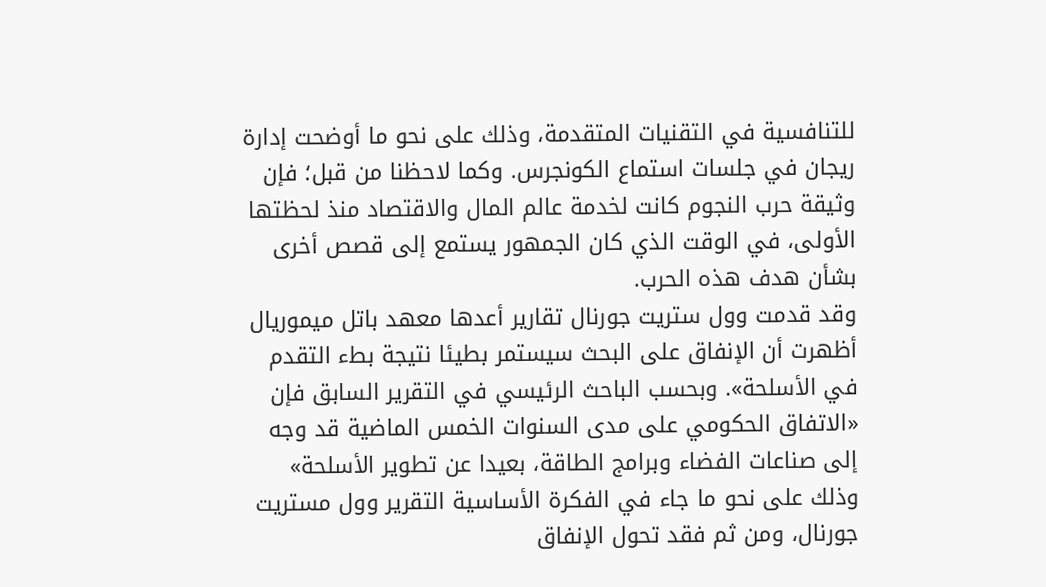للتنافسية في التقنيات المتقدمة، وذلك على نحو ما أوضحت إدارة ريجان في جلسات استماع الكونجرس. وكما لاحظنا من قبل؛ فإن وثيقة حرب النجوم كانت لخدمة عالم المال والاقتصاد منذ لحظتها الأولى، في الوقت الذي كان الجمهور يستمع إلى قصص أخرى بشأن هدف هذه الحرب.
وقد قدمت وول ستريت جورنال تقارير أعدها معهد باتل ميموريال أظهرت أن الإنفاق على البحث سيستمر بطيئا نتيجة بطء التقدم في الأسلحة». وبحسب الباحث الرئيسي في التقرير السابق فإن «الاتفاق الحكومي على مدى السنوات الخمس الماضية قد وجه إلى صناعات الفضاء وبرامج الطاقة، بعيدا عن تطوير الأسلحة» وذلك على نحو ما جاء في الفكرة الأساسية التقرير وول مستريت جورنال، ومن ثم فقد تحول الإنفاق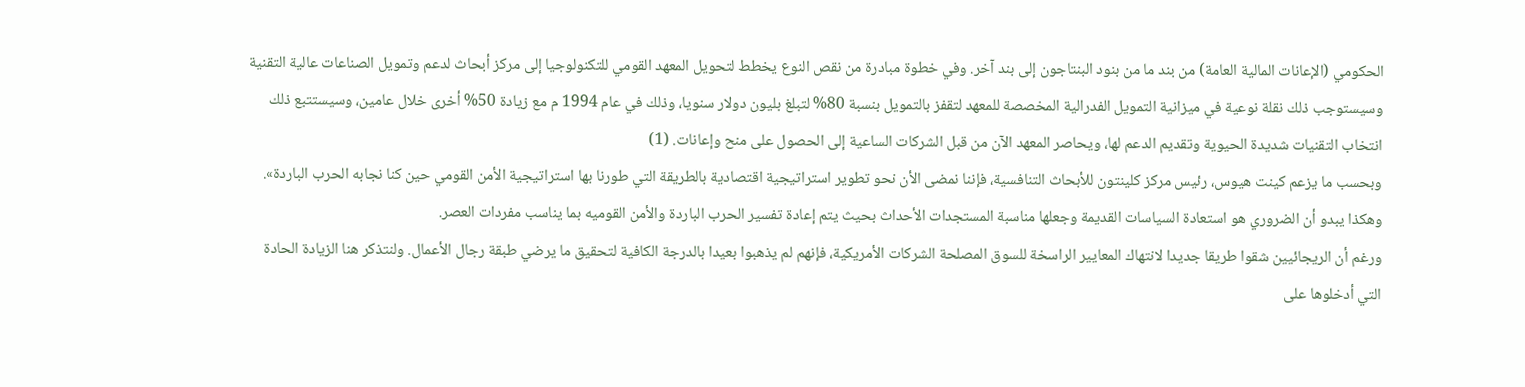الحكومي (الإعانات المالية العامة) من بند ما من بنود البنتاجون إلى بند آخر. وفي خطوة مبادرة من نقص النوع يخطط لتحويل المعهد القومي للتكنولوجيا إلى مركز أبحاث لدعم وتمويل الصناعات عالية التقنية وسيستوجب ذلك نقلة نوعية في ميزانية التمويل الفدرالية المخصصة للمعهد لتقفز بالتمويل بنسبة 80% لتبلغ بليون دولار سنويا، وذلك في عام 1994 م مع زيادة 50% أخرى خلال عامين، وسيستتبع ذلك انتخاب التقنيات شديدة الحيوية وتقديم الدعم لها، ويحاصر المعهد الآن من قبل الشركات الساعية إلى الحصول على منح وإعانات. (1)
وبحسب ما يزعم كينت هيوس، رئيس مركز كلينتون للأبحاث التنافسية، فإننا نمضى الأن نحو تطوير استراتيجية اقتصادية بالطريقة التي طورنا بها استراتيجية الأمن القومي حين كنا نجابه الحرب الباردة». وهكذا يبدو أن الضروري هو استعادة السياسات القديمة وجعلها مناسبة المستجدات الأحداث بحيث يتم إعادة تفسير الحرب الباردة والأمن القوميه بما يناسب مفردات العصر.
ورغم أن الريجائيين شقوا طريقا جديدا لانتهاك المعايير الراسخة للسوق المصلحة الشركات الأمريكية، فإنهم لم يذهبوا بعيدا بالدرجة الكافية لتحقيق ما يرضي طبقة رجال الأعمال. ولنتذكر هنا الزيادة الحادة التي أدخلوها على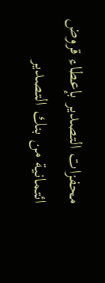محفزات التصدير بإعطاء قروض ائتمانية من بنك التصدير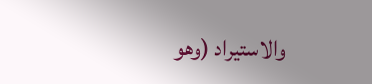والاستيراد (وهو